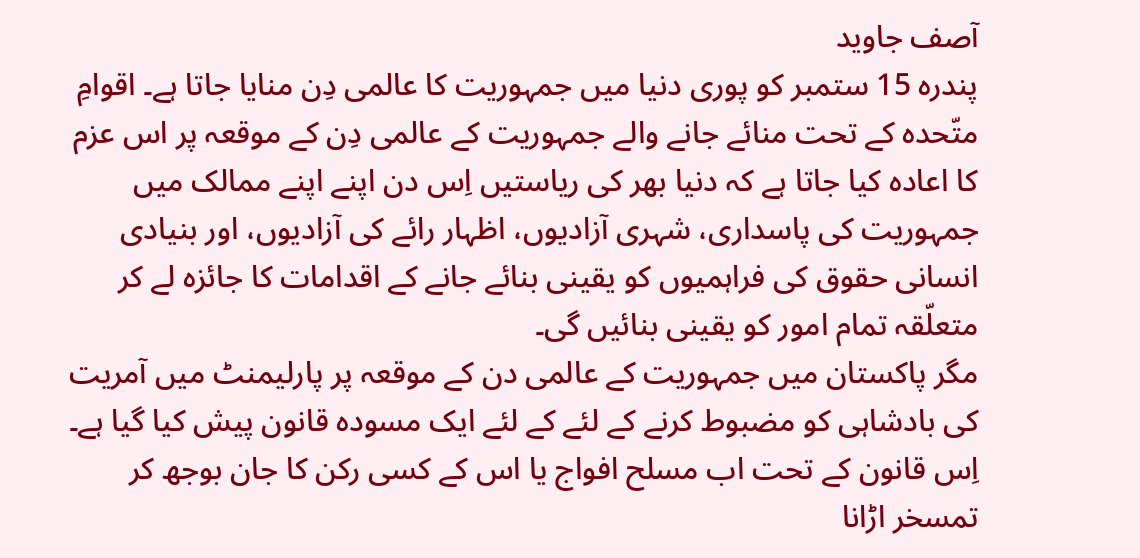آصف جاوید
پندرہ 15 ستمبر کو پوری دنیا میں جمہوریت کا عالمی دِن منایا جاتا ہے۔ اقوامِ متّحدہ کے تحت منائے جانے والے جمہوریت کے عالمی دِن کے موقعہ پر اس عزم کا اعادہ کیا جاتا ہے کہ دنیا بھر کی ریاستیں اِس دن اپنے اپنے ممالک میں جمہوریت کی پاسداری، شہری آزادیوں، اظہار رائے کی آزادیوں، اور بنیادی انسانی حقوق کی فراہمیوں کو یقینی بنائے جانے کے اقدامات کا جائزہ لے کر متعلّقہ تمام امور کو یقینی بنائیں گی۔
مگر پاکستان میں جمہوریت کے عالمی دن کے موقعہ پر پارلیمنٹ میں آمریت کی بادشاہی کو مضبوط کرنے کے لئے کے لئے ایک مسودہ قانون پیش کیا گیا ہے۔ اِس قانون کے تحت اب مسلح افواج یا اس کے کسی رکن کا جان بوجھ کر تمسخر اڑانا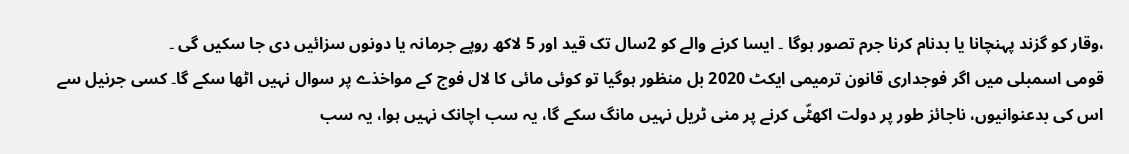،وقار کو گزند پہنچانا یا بدنام کرنا جرم تصور ہوگا ۔ ایسا کرنے والے کو 2سال تک قید اور 5 لاکھ روپے جرمانہ یا دونوں سزائیں دی جا سکیں گی ۔
قومی اسمبلی میں اگر فوجداری قانون ترمیمی ایکٹ 2020 بل منظور ہوگیا تو کوئی مائی کا لال فوج کے مواخذے پر سوال نہیں اٹھا سکے گا۔ کسی جرنیل سے اس کی بدعنوانیوں، ناجائز طور پر دولت اکھٹّی کرنے پر منی ٹریل نہیں مانگ سکے گا، یہ سب اچانک نہیں ہوا، یہ سب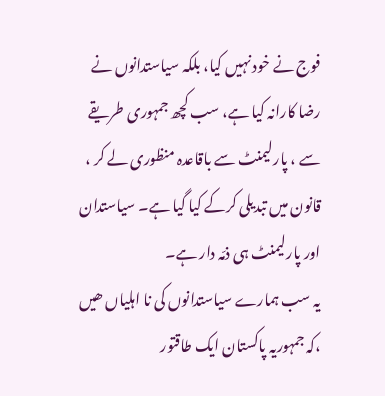فوج نے خود نہیں کیا، بلکہ سیاستدانوں نے رضا کارانہ کیا ہے، سب کچھ جمہوری طریقے سے ، پارلیمنٹ سے باقاعدہ منظوری لے کر ، قانون میں تبدیلی کرکے کیا گیا ہے۔ سیاستدان اور پارلیمنٹ ہی ذمّہ دار ہے۔
یہ سب ہمارے سیاستدانوں کی نا اہلیاں ھیں ،کہ جمہوریہ پاکستان ایک طاقتور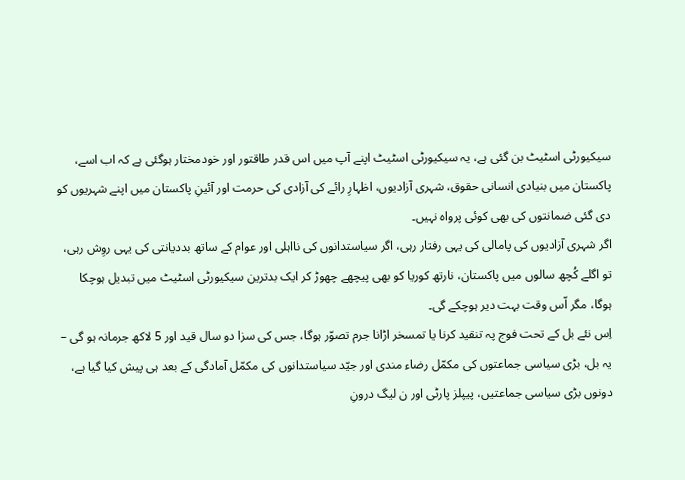سیکیورٹی اسٹیٹ بن گئی ہے، یہ سیکیورٹی اسٹیٹ اپنے آپ میں اس قدر طاقتور اور خودمختار ہوگئی ہے کہ اب اسے، پاکستان میں بنیادی انسانی حقوق، شہری آزادیوں، اظہارِ رائے کی آزادی کی حرمت اور آئینِ پاکستان میں اپنے شہریوں کو دی گئی ضمانتوں کی بھی کوئی پرواہ نہیں۔
اگر شہری آزادیوں کی پامالی کی یہی رفتار رہی، اگر سیاستدانوں کی نااہلی اور عوام کے ساتھ بددیانتی کی یہی روِش رہی، تو اگلے کُچھ سالوں میں پاکستان، نارتھ کوریا کو بھی پیچھے چھوڑ کر ایک بدترین سیکیورٹی اسٹیٹ میں تبدیل ہوچکا ہوگا، مگر اّس وقت بہت دیر ہوچکے گی۔
اِس نئے بل کے تحت فوج پہ تنقید کرنا یا تمسخر اڑانا جرم تصوّر ہوگا، جس کی سزا دو سال قید اور 5 لاکھ جرمانہ ہو گی – یہ بل، بڑی سیاسی جماعتوں کی مکمّل رضاء مندی اور جیّد سیاستدانوں کی مکمّل آمادگی کے بعد ہی پیش کیا گیا ہے، دونوں بڑی سیاسی جماعتیں، پیپلز پارٹی اور ن لیگ درونِ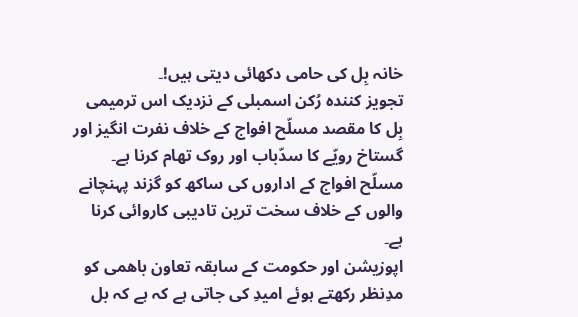خانہ بِل کی حامی دکھائی دیتی ہیں!۔
تجویز کنندہ رُکن اسمبلی کے نزدیک اس ترمیمی بِل کا مقصد مسلّح افواج کے خلاف نفرت انگیز اور گستاخ رویّے کا سدّباب اور روک تھام کرنا ہے۔ مسلّح افواج کے اداروں کی ساکھ کو گزند پہنچانے والوں کے خلاف سخت ترین تادیبی کاروائی کرنا ہے۔
اپوزیشن اور حکومت کے سابقہ تعاون باھمی کو مدِنظر رکھتے ہوئے امیدِ کی جاتی ہے کہ ہے کہ بل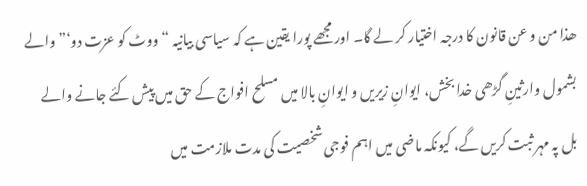ھذا من و عن قانون کا درجہ اختیار کر لے گا۔ اور مجھے پورا یقین ہے کہ سیاسی بیانیہ “ووٹ کو عزت دو‘” والے بشمول وارثینِ گڑھی خدا بخش، ایوانِ زیریں و ایوانِ بالا میں مسلح افواج کے حق میں پیش کئے جانے والے بل پہ مہر ثبت کریں گے، کیونکہ ماضی میں اہم فوجی شخصیت کی مدت ملازمت میں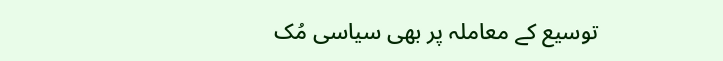توسیع کے معاملہ پر بھی سیاسی مُک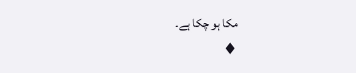مکا ہو چکا ہے۔
♦